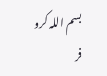بسم اللہ کرو فر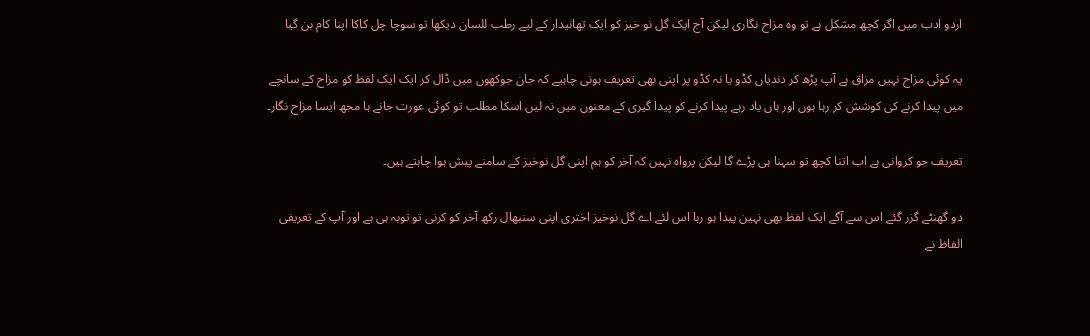اردو ادب میں اگر کچھ مشکل ہے تو وہ مزاح نگاری لیکن آج ایک گل نو خیز کو ایک تھانیدار کے لیے رطب للسان دیکھا تو سوچا چل کاکا اپنا کام بن گیا

یہ کوئی مزاح نہیں مزاق ہے آپ پڑھ کر دندیاں کڈو یا نہ کڈو پر اپنی بھی تعریف ہونی چاہیے کہ جان جوکھوں میں ڈال کر ایک ایک لفظ کو مزاح کے سانچے میں پیدا کرنے کی کوشش کر رہا ہوں اور ہاں یاد رہے پیدا کرنے کو پیدا گیری کے معنوں میں نہ لیں اسکا مطلب تو کوئی عورت جانے ہا مجھ ایسا مزاح نگار۔

تعریف جو کروانی ہے اب اتنا کچھ تو سہنا ہی پڑے گا لیکن پرواہ نہیں کہ آخر کو ہم اپنی گل نوخیز کے سامنے پیش ہوا چاہتے ہیں۔

دو گھنٹے گزر گئے اس سے آگے ایک لفظ بھی نہین پیدا ہو رہا اس لئے اے گل نوخیز اختری اپنی سنبھال رکھ آخر کو کرنی تو توبہ ہی ہے اور آپ کے تعریفی الفاظ نے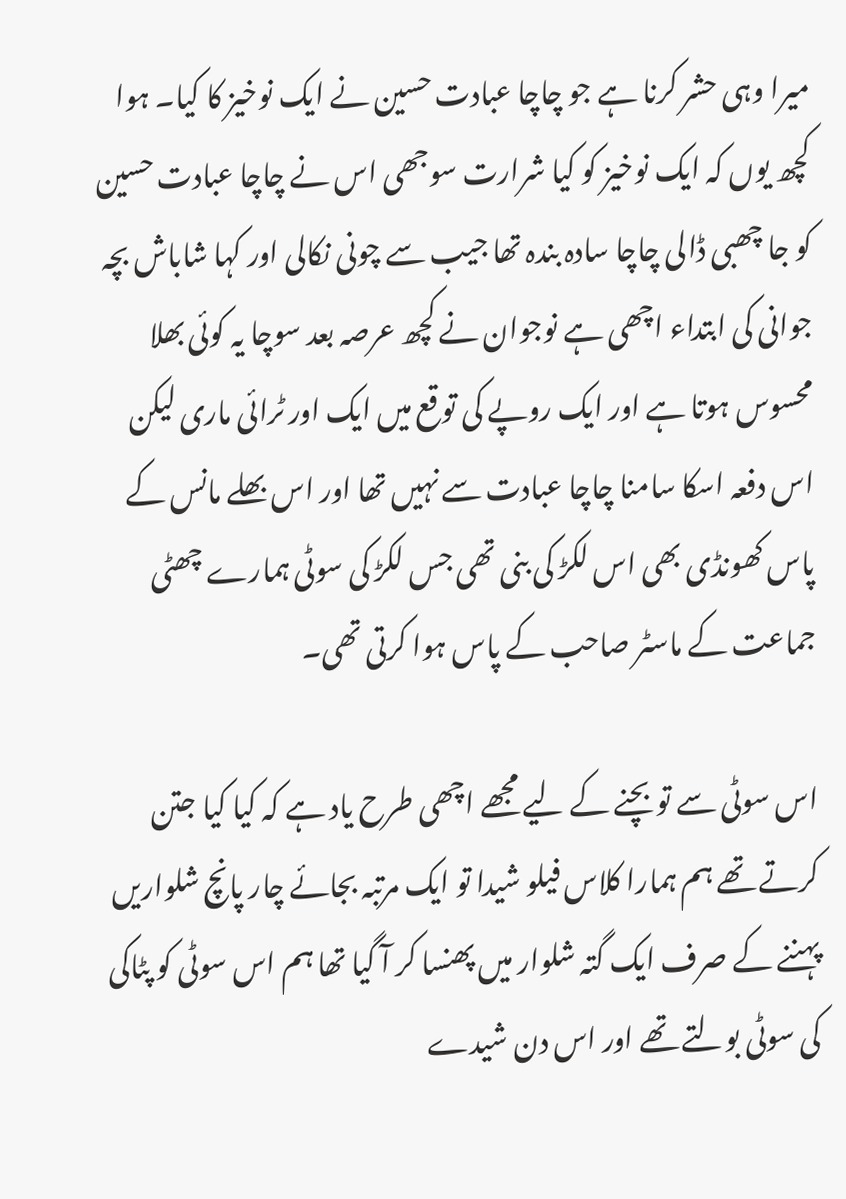میرا وہی حشر کرنا ہے جو چاچا عبادت حسین نے ایک نوخیز کا کیا۔ ہوا کچھ یوں کہ ایک نوخیز کو کیا شرارت سوجھی اس نے چاچا عبادت حسین کو جا چھبی ڈالی چاچا سادہ بندہ تھا جیب سے چونی نکالی اور کہا شاباش بچہ جوانی کی ابتداء اچھی ہے نوجوان نے کچھ عرصہ بعد سوچا یہ کوئی بھلا محسوس ہوتا ہے اور ایک روپے کی توقع میں ایک اور ٹرائی ماری لیکن اس دفعہ اسکا سامنا چاچا عبادت سے نہیں تھا اور اس بھلے مانس کے پاس کھونڈی بھی اس لکڑ کی بنی تھی جس لکڑ کی سوٹی ہمارے چھٹی جماعت کے ماسٹر صاحب کے پاس ہوا کرتی تھی۔

اس سوٹی سے تو بچنے کے لیے مجھے اچھی طرح یاد ہے کہ کیا کیا جتن  کرتے تھے ہم ہمارا کلاس فیلو شیدا تو ایک مرتبہ بجائے چار پانچ شلواریں پہننے کے صرف ایک گتہ شلوار میں پھنسا کر آ گیا تھا ہم اس سوٹی کو پٹاکی کی سوٹی بولتے تھے اور اس دن شیدے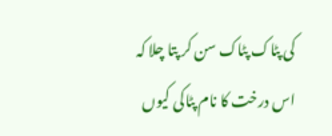کی پٹاک پٹاک سن کر پتا چلا کہ اس درخت کا نام پٹاکی کیوں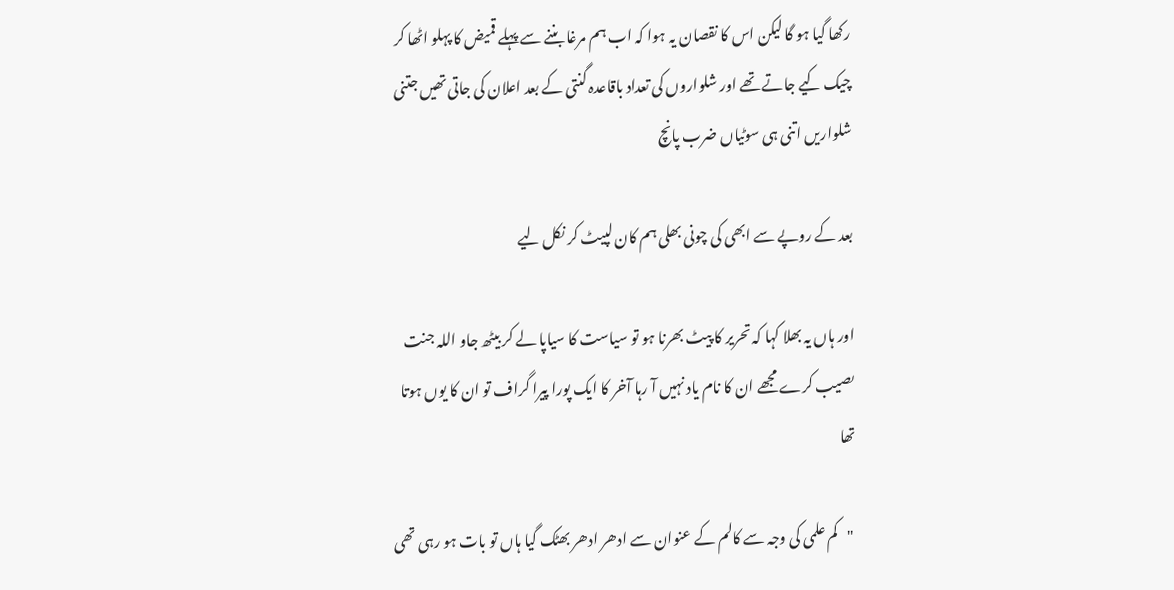رکھا گیا ہو گا لیکن اس کا نقصان یہ ہوا کہ اب ہم مرغا بننے سے پہلے قمیض کا پہلو اٹھا کر چیک کیے جاتے تھے اور شلواروں کی تعداد باقاعدہ گنتی کے بعد اعلان کی جاتی تھیں جتنی شلواریں اتنی ہی سوٹیاں ضرب پانچ

بعد کے روپے سے ابھی کی چونی بھلی ہم کان لپیٹ کر نکل لیے

اور ہاں یہ بھلا کہا کہ تحریر کا پیٹ بھرنا ہو تو سیاست کا سیاپا لے کر بیٹھ جاو اللہ جنت ںصیب کرے مجھے ان کا نام یاد نہیں آ رہا آخر کا ایک پورا پیرا گراف تو ان کا یوں ہوتا تھا

 "کم علمی کی وجہ سے کالم کے عنوان سے ادھر ادھر بھٹک گیا ہاں تو بات ہو رہی تھی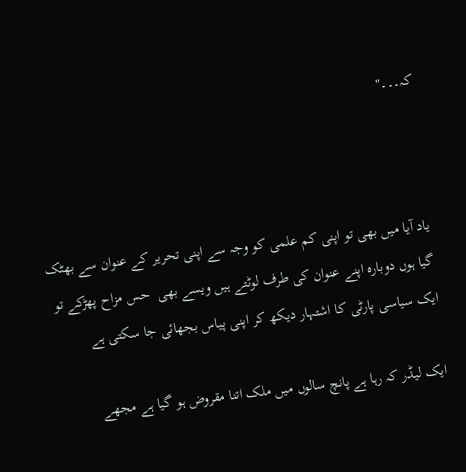کہ۔۔۔"



یاد آیا میں بھی تو اپنی کم علمی کو وجہ سے اپنی تحریر کے عنوان سے بھٹک گیا ہوں دوبارہ اپنے عنوان کی طرف لوٹتے ہیں ویسے بھی  حس مزاح پھڑکے تو ایک سیاسی پارٹی کا اشتہار دیکھ کر اپنی پیاس بجھائی جا سکتی ہے

ایک لیڈر کہ رہا ہے پانچ سالوں میں ملک اتنا مقروض ہو گیا ہے مجھے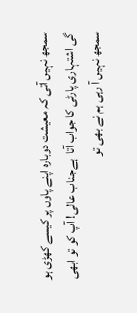سمجھ نہیں آتی کہ معیشت دوبارہ اپنے پاوں پر کیسے کھڑی ہو گی اشتہاری پارٹی کا جواب آتا  ہےجناب عالی! آپ کو تو ابھی سمجھ نہیں آ رہی ہم نے بھی تو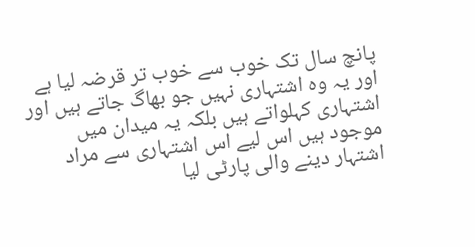پانچ سال تک خوب سے خوب تر قرضہ لیا ہے اور یہ وہ اشتہاری نہیں جو بھاگ جاتے ہیں اور اشتہاری کہلواتے ہیں بلکہ یہ میدان میں موجود ہیں اس لیے اس اشتہاری سے مراد اشتہار دینے والی پارٹی لیا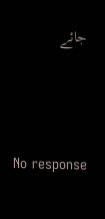جائے



No response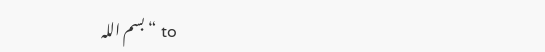to “بسم اللہ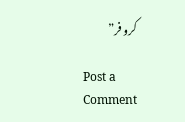کرو فر”

Post a Comment